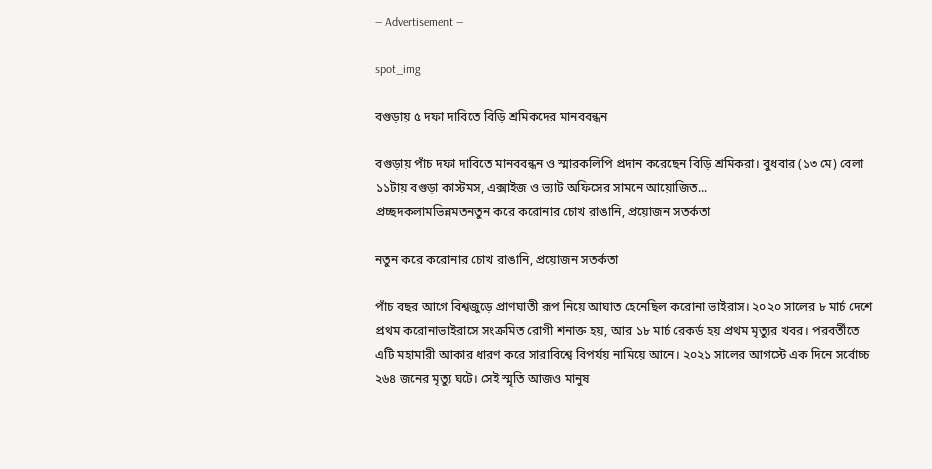― Advertisement ―

spot_img

বগুড়ায় ৫ দফা দাবিতে বিড়ি শ্রমিকদের মানববন্ধন

বগুড়ায় পাঁচ দফা দাবিতে মানববন্ধন ও স্মারকলিপি প্রদান করেছেন বিড়ি শ্রমিকরা। বুধবার (১৩ মে) বেলা ১১টায় বগুড়া কাস্টমস, এক্সাইজ ও ভ্যাট অফিসের সামনে আয়োজিত...
প্রচ্ছদকলামভিন্নমতনতুন করে করোনার চোখ রাঙানি, প্রয়োজন সতর্কতা

নতুন করে করোনার চোখ রাঙানি, প্রয়োজন সতর্কতা

পাঁচ বছর আগে বিশ্বজুড়ে প্রাণঘাতী রূপ নিয়ে আঘাত হেনেছিল করোনা ভাইরাস। ২০২০ সালের ৮ মার্চ দেশে প্রথম করোনাভাইরাসে সংক্রমিত রোগী শনাক্ত হয়, আর ১৮ মার্চ রেকর্ড হয় প্রথম মৃত্যুর খবর। পরবর্তীতে এটি মহামারী আকার ধারণ করে সারাবিশ্বে বিপর্যয় নামিয়ে আনে। ২০২১ সালের আগস্টে এক দিনে সর্বোচ্চ ২৬৪ জনের মৃত্যু ঘটে। সেই স্মৃতি আজও মানুষ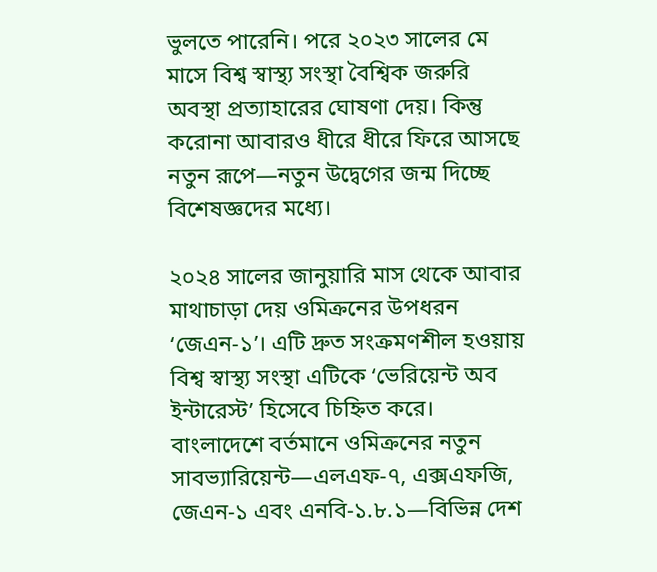ভুলতে পারেনি। পরে ২০২৩ সালের মে মাসে বিশ্ব স্বাস্থ্য সংস্থা বৈশ্বিক জরুরি অবস্থা প্রত্যাহারের ঘোষণা দেয়। কিন্তু করোনা আবারও ধীরে ধীরে ফিরে আসছে নতুন রূপে—নতুন উদ্বেগের জন্ম দিচ্ছে বিশেষজ্ঞদের মধ্যে।

২০২৪ সালের জানুয়ারি মাস থেকে আবার মাথাচাড়া দেয় ওমিক্রনের উপধরন ‘জেএন-১’। এটি দ্রুত সংক্রমণশীল হওয়ায় বিশ্ব স্বাস্থ্য সংস্থা এটিকে ‘ভেরিয়েন্ট অব ইন্টারেস্ট’ হিসেবে চিহ্নিত করে। বাংলাদেশে বর্তমানে ওমিক্রনের নতুন সাবভ্যারিয়েন্ট—এলএফ-৭, এক্সএফজি, জেএন-১ এবং এনবি-১.৮.১—বিভিন্ন দেশ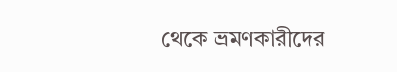থেকে ভ্রমণকারীদের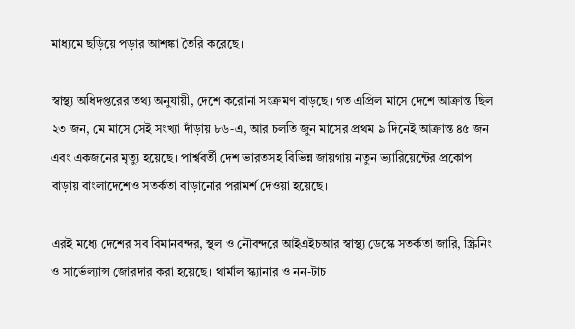মাধ্যমে ছড়িয়ে পড়ার আশঙ্কা তৈরি করেছে।

স্বাস্থ্য অধিদপ্তরের তথ্য অনুযায়ী, দেশে করোনা সংক্রমণ বাড়ছে। গত এপ্রিল মাসে দেশে আক্রান্ত ছিল ২৩ জন, মে মাসে সেই সংখ্যা দাঁড়ায় ৮৬-এ, আর চলতি জুন মাসের প্রথম ৯ দিনেই আক্রান্ত ৪৫ জন এবং একজনের মৃত্যু হয়েছে। পার্শ্ববর্তী দেশ ভারতসহ বিভিন্ন জায়গায় নতুন ভ্যারিয়েন্টের প্রকোপ বাড়ায় বাংলাদেশেও সতর্কতা বাড়ানোর পরামর্শ দেওয়া হয়েছে।

এরই মধ্যে দেশের সব বিমানবন্দর, স্থল ও নৌবন্দরে আইএইচআর স্বাস্থ্য ডেস্কে সতর্কতা জারি, স্ক্রিনিং ও সার্ভেল্যান্স জোরদার করা হয়েছে। থার্মাল স্ক্যানার ও নন-টাচ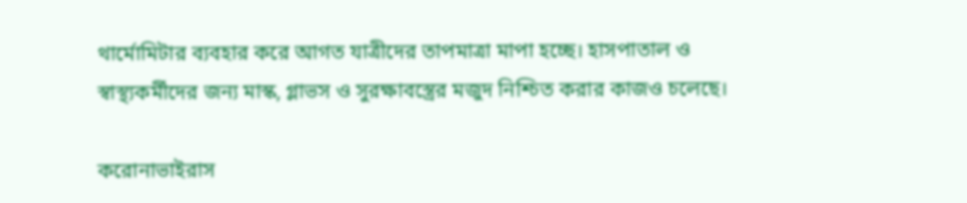থার্মোমিটার ব্যবহার করে আগত যাত্রীদের তাপমাত্রা মাপা হচ্ছে। হাসপাতাল ও স্বাস্থ্যকর্মীদের জন্য মাস্ক, গ্লাভস ও সুরক্ষাবস্ত্রের মজুদ নিশ্চিত করার কাজও চলেছে।

করোনাভাইরাস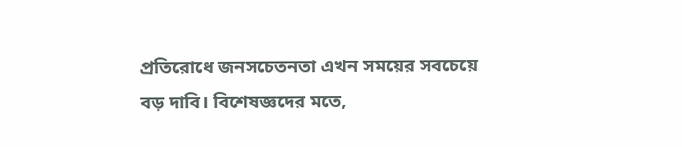প্রতিরোধে জনসচেতনতা এখন সময়ের সবচেয়ে বড় দাবি। বিশেষজ্ঞদের মতে,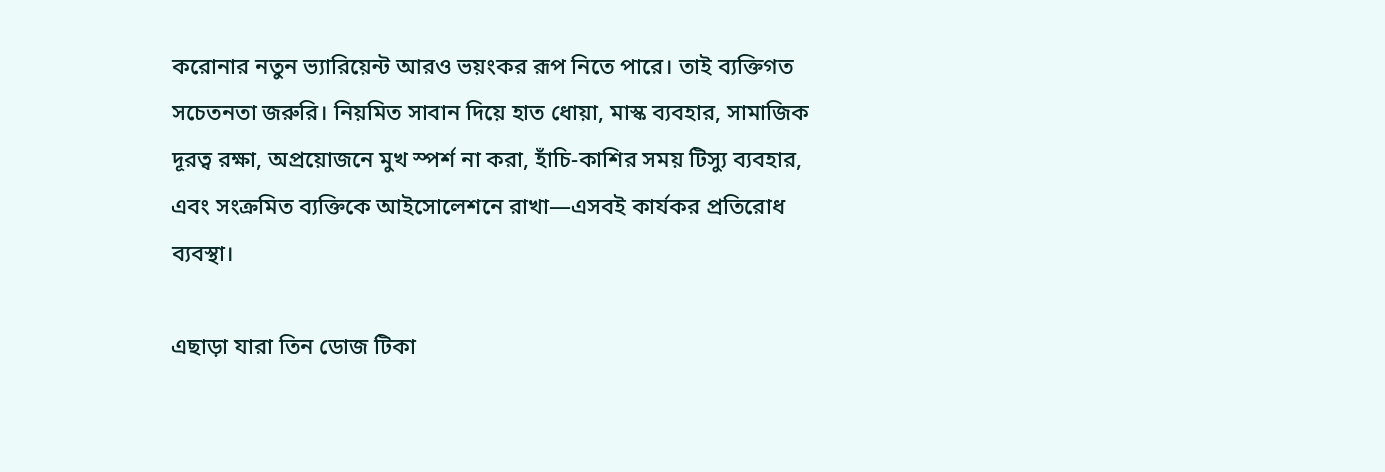করোনার নতুন ভ্যারিয়েন্ট আরও ভয়ংকর রূপ নিতে পারে। তাই ব্যক্তিগত সচেতনতা জরুরি। নিয়মিত সাবান দিয়ে হাত ধোয়া, মাস্ক ব্যবহার, সামাজিক দূরত্ব রক্ষা, অপ্রয়োজনে মুখ স্পর্শ না করা, হাঁচি-কাশির সময় টিস্যু ব্যবহার, এবং সংক্রমিত ব্যক্তিকে আইসোলেশনে রাখা—এসবই কার্যকর প্রতিরোধ ব্যবস্থা।

এছাড়া যারা তিন ডোজ টিকা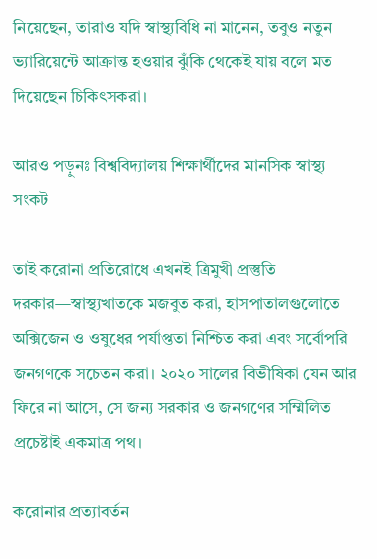নিয়েছেন, তারাও যদি স্বাস্থ্যবিধি না মানেন, তবুও নতুন ভ্যারিয়েন্টে আক্রান্ত হওয়ার ঝুঁকি থেকেই যায় বলে মত দিয়েছেন চিকিৎসকরা।

আরও পড়ুনঃ বিশ্ববিদ্যালয় শিক্ষার্থীদের মানসিক স্বাস্থ্য সংকট

তাই করোনা প্রতিরোধে এখনই ত্রিমুখী প্রস্তুতি দরকার—স্বাস্থ্যখাতকে মজবুত করা, হাসপাতালগুলোতে অক্সিজেন ও ওষুধের পর্যাপ্ততা নিশ্চিত করা এবং সর্বোপরি জনগণকে সচেতন করা। ২০২০ সালের বিভীষিকা যেন আর ফিরে না আসে, সে জন্য সরকার ও জনগণের সম্মিলিত প্রচেষ্টাই একমাত্র পথ।

করোনার প্রত্যাবর্তন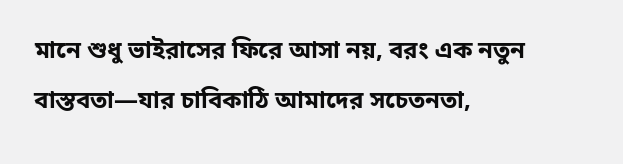মানে শুধু ভাইরাসের ফিরে আসা নয়, বরং এক নতুন বাস্তবতা—যার চাবিকাঠি আমাদের সচেতনতা,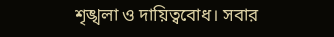শৃঙ্খলা ও দায়িত্ববোধ। সবার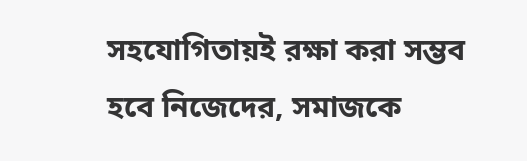সহযোগিতায়ই রক্ষা করা সম্ভব হবে নিজেদের, সমাজকে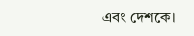এবং দেশকে।